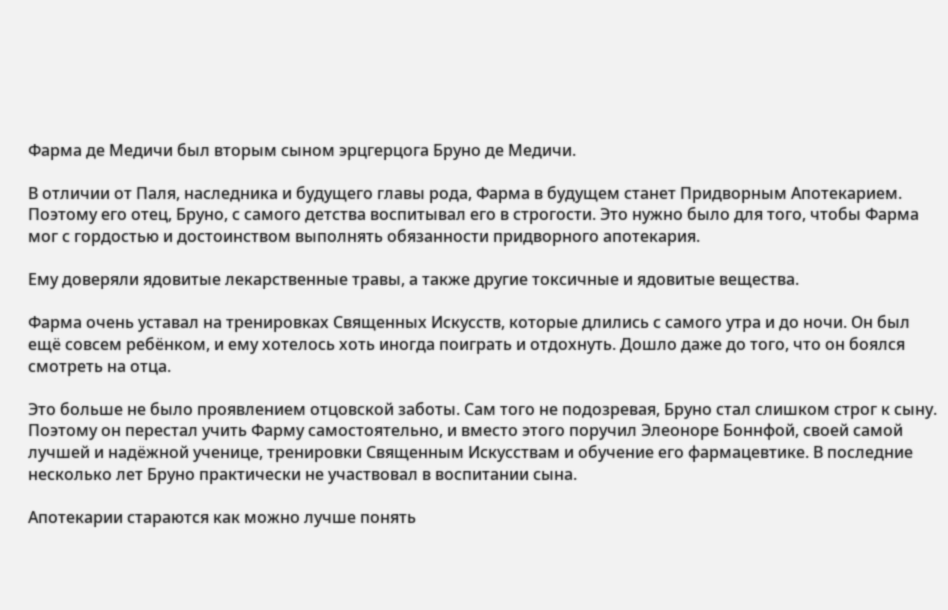Фарма де Медичи был вторым сыном эрцгерцога Бруно де Медичи.

В отличии от Паля, наследника и будущего главы рода, Фарма в будущем станет Придворным Апотекарием. Поэтому его отец, Бруно, с самого детства воспитывал его в строгости. Это нужно было для того, чтобы Фарма мог с гордостью и достоинством выполнять обязанности придворного апотекария.

Ему доверяли ядовитые лекарственные травы, а также другие токсичные и ядовитые вещества.

Фарма очень уставал на тренировках Священных Искусств, которые длились с самого утра и до ночи. Он был ещё совсем ребёнком, и ему хотелось хоть иногда поиграть и отдохнуть. Дошло даже до того, что он боялся смотреть на отца.

Это больше не было проявлением отцовской заботы. Сам того не подозревая, Бруно стал слишком строг к сыну. Поэтому он перестал учить Фарму самостоятельно, и вместо этого поручил Элеоноре Боннфой, своей самой лучшей и надёжной ученице, тренировки Священным Искусствам и обучение его фармацевтике. В последние несколько лет Бруно практически не участвовал в воспитании сына.

Апотекарии стараются как можно лучше понять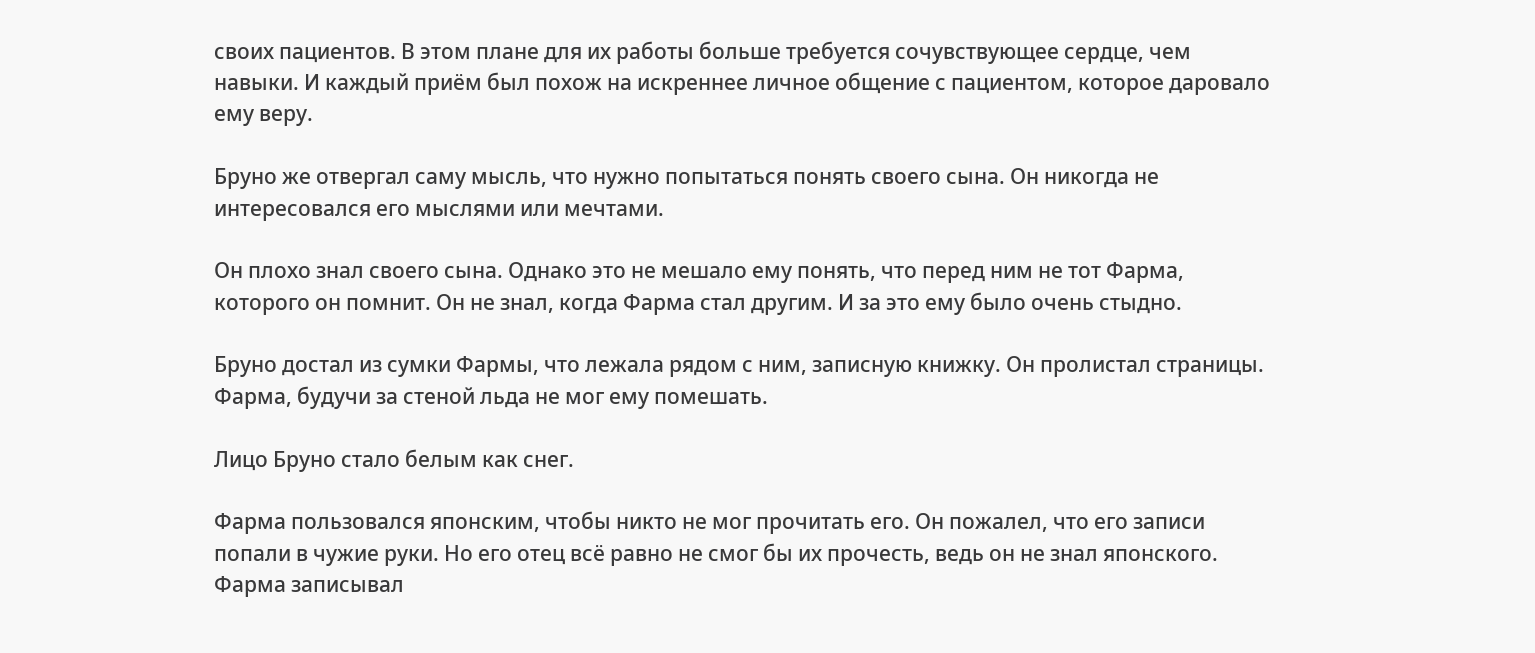своих пациентов. В этом плане для их работы больше требуется сочувствующее сердце, чем навыки. И каждый приём был похож на искреннее личное общение с пациентом, которое даровало ему веру.

Бруно же отвергал саму мысль, что нужно попытаться понять своего сына. Он никогда не интересовался его мыслями или мечтами.

Он плохо знал своего сына. Однако это не мешало ему понять, что перед ним не тот Фарма, которого он помнит. Он не знал, когда Фарма стал другим. И за это ему было очень стыдно.

Бруно достал из сумки Фармы, что лежала рядом с ним, записную книжку. Он пролистал страницы. Фарма, будучи за стеной льда не мог ему помешать.

Лицо Бруно стало белым как снег.

Фарма пользовался японским, чтобы никто не мог прочитать его. Он пожалел, что его записи попали в чужие руки. Но его отец всё равно не смог бы их прочесть, ведь он не знал японского. Фарма записывал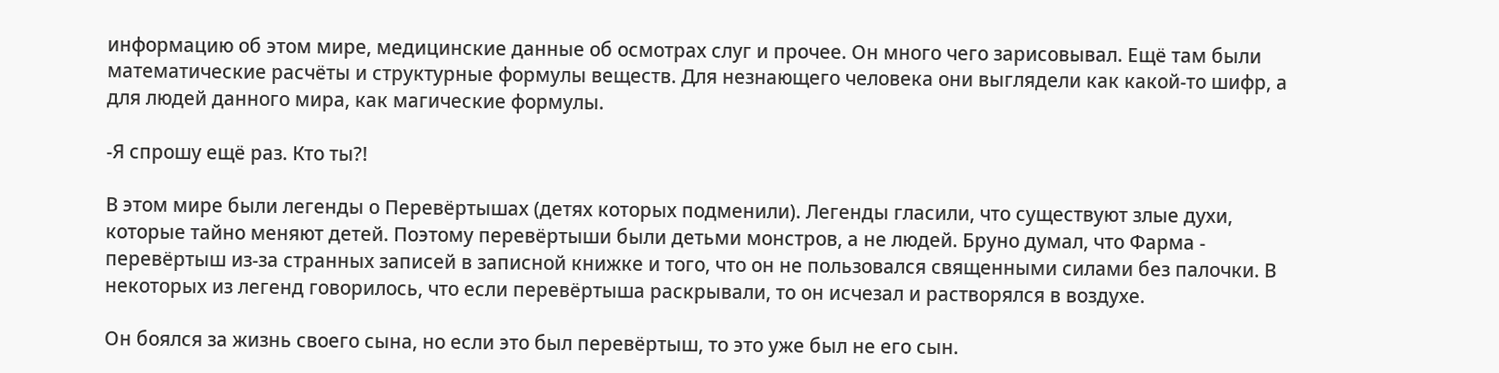информацию об этом мире, медицинские данные об осмотрах слуг и прочее. Он много чего зарисовывал. Ещё там были математические расчёты и структурные формулы веществ. Для незнающего человека они выглядели как какой-то шифр, а для людей данного мира, как магические формулы.

-Я спрошу ещё раз. Кто ты?!

В этом мире были легенды о Перевёртышах (детях которых подменили). Легенды гласили, что существуют злые духи, которые тайно меняют детей. Поэтому перевёртыши были детьми монстров, а не людей. Бруно думал, что Фарма - перевёртыш из-за странных записей в записной книжке и того, что он не пользовался священными силами без палочки. В некоторых из легенд говорилось, что если перевёртыша раскрывали, то он исчезал и растворялся в воздухе.

Он боялся за жизнь своего сына, но если это был перевёртыш, то это уже был не его сын.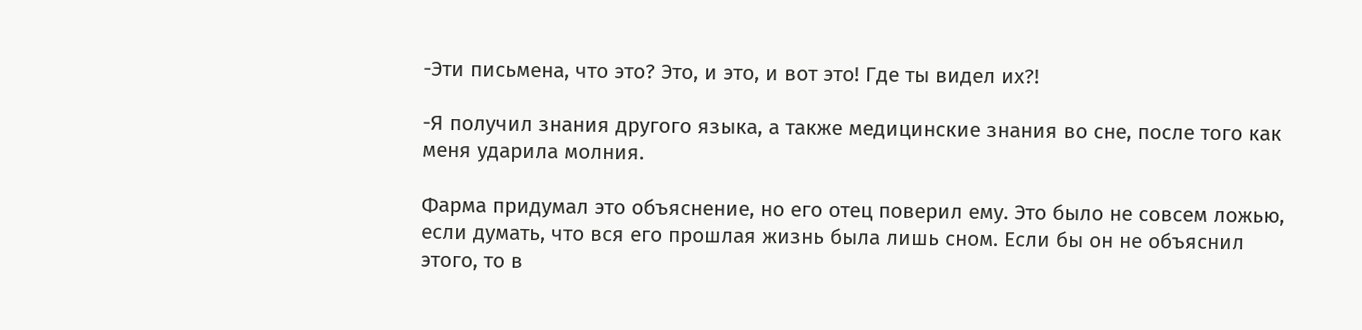-Эти письмена, что это? Это, и это, и вот это! Где ты видел их?!

-Я получил знания другого языка, а также медицинские знания во сне, после того как меня ударила молния.

Фарма придумал это объяснение, но его отец поверил ему. Это было не совсем ложью, если думать, что вся его прошлая жизнь была лишь сном. Если бы он не объяснил этого, то в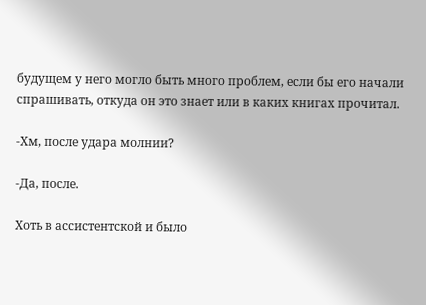будущем у него могло быть много проблем, если бы его начали спрашивать, откуда он это знает или в каких книгах прочитал.

-Хм, после удара молнии?

-Да, после.

Хоть в ассистентской и было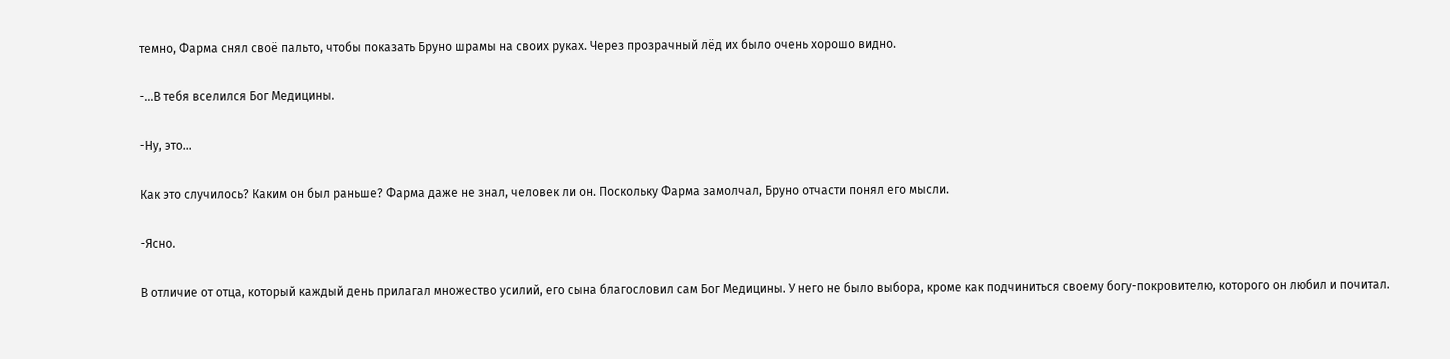темно, Фарма снял своё пальто, чтобы показать Бруно шрамы на своих руках. Через прозрачный лёд их было очень хорошо видно.

-...В тебя вселился Бог Медицины.

-Ну, это…

Как это случилось? Каким он был раньше? Фарма даже не знал, человек ли он. Поскольку Фарма замолчал, Бруно отчасти понял его мысли.

-Ясно.

В отличие от отца, который каждый день прилагал множество усилий, его сына благословил сам Бог Медицины. У него не было выбора, кроме как подчиниться своему богу-покровителю, которого он любил и почитал.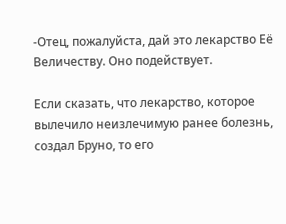-Отец, пожалуйста, дай это лекарство Её Величеству. Оно подействует.

Если сказать, что лекарство, которое вылечило неизлечимую ранее болезнь, создал Бруно, то его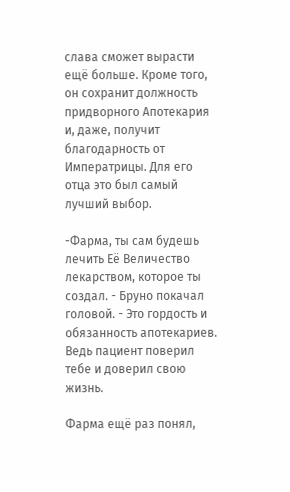слава сможет вырасти ещё больше. Кроме того, он сохранит должность придворного Апотекария и, даже, получит благодарность от Императрицы. Для его отца это был самый лучший выбор.

-Фарма, ты сам будешь лечить Её Величество лекарством, которое ты создал. - Бруно покачал головой. - Это гордость и обязанность апотекариев. Ведь пациент поверил тебе и доверил свою жизнь.

Фарма ещё раз понял,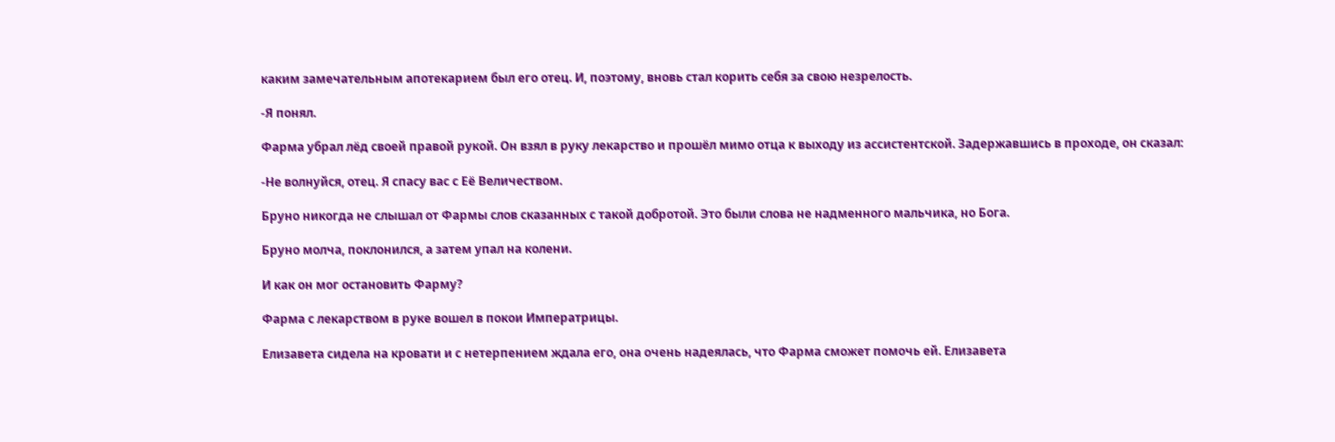каким замечательным апотекарием был его отец. И, поэтому, вновь стал корить себя за свою незрелость.

-Я понял.

Фарма убрал лёд своей правой рукой. Он взял в руку лекарство и прошёл мимо отца к выходу из ассистентской. Задержавшись в проходе, он сказал:

-Не волнуйся, отец. Я спасу вас с Её Величеством.

Бруно никогда не слышал от Фармы слов сказанных с такой добротой. Это были слова не надменного мальчика, но Бога.

Бруно молча, поклонился, а затем упал на колени.

И как он мог остановить Фарму?

Фарма с лекарством в руке вошел в покои Императрицы.

Елизавета сидела на кровати и с нетерпением ждала его, она очень надеялась, что Фарма сможет помочь ей. Елизавета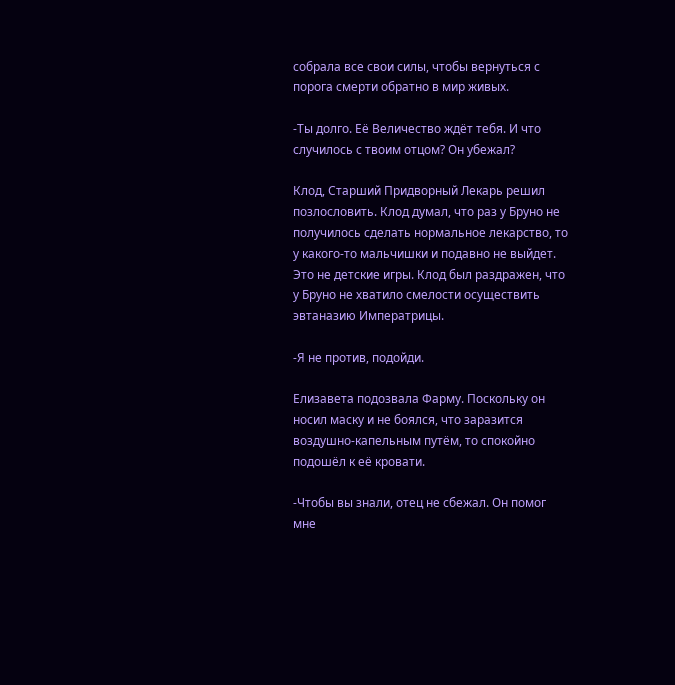собрала все свои силы, чтобы вернуться с порога смерти обратно в мир живых.

-Ты долго. Её Величество ждёт тебя. И что случилось с твоим отцом? Он убежал?

Клод, Старший Придворный Лекарь решил позлословить. Клод думал, что раз у Бруно не получилось сделать нормальное лекарство, то у какого-то мальчишки и подавно не выйдет. Это не детские игры. Клод был раздражен, что у Бруно не хватило смелости осуществить эвтаназию Императрицы.

-Я не против, подойди.

Елизавета подозвала Фарму. Поскольку он носил маску и не боялся, что заразится воздушно-капельным путём, то спокойно подошёл к её кровати.

-Чтобы вы знали, отец не сбежал. Он помог мне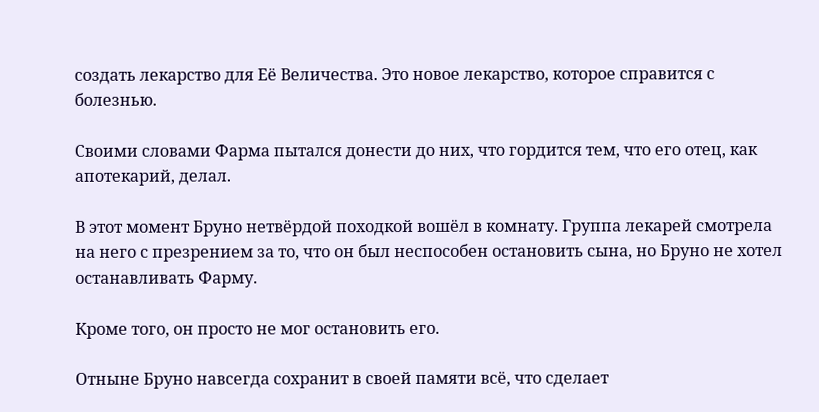создать лекарство для Её Величества. Это новое лекарство, которое справится с болезнью.

Своими словами Фарма пытался донести до них, что гордится тем, что его отец, как апотекарий, делал.

В этот момент Бруно нетвёрдой походкой вошёл в комнату. Группа лекарей смотрела на него с презрением за то, что он был неспособен остановить сына, но Бруно не хотел останавливать Фарму.

Кроме того, он просто не мог остановить его.

Отныне Бруно навсегда сохранит в своей памяти всё, что сделает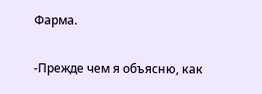Фарма.

-Прежде чем я объясню, как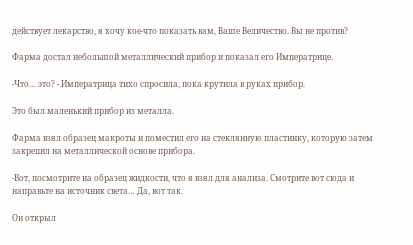действует лекарство, я хочу кое-что показать вам, Ваше Величество. Вы не против?

Фарма достал небольшой металлический прибор и показал его Императрице.

-Что… это? - Императрица тихо спросила, пока крутила в руках прибор.

Это был маленький прибор из металла.

Фарма взял образец макроты и поместил его на стеклянную пластинку, которую затем закрепил на металлической основе прибора.

-Вот, посмотрите на образец жидкости, что я взял для анализа. Смотрите вот сюда и направьте на источник света… Да, вот так.

Он открыл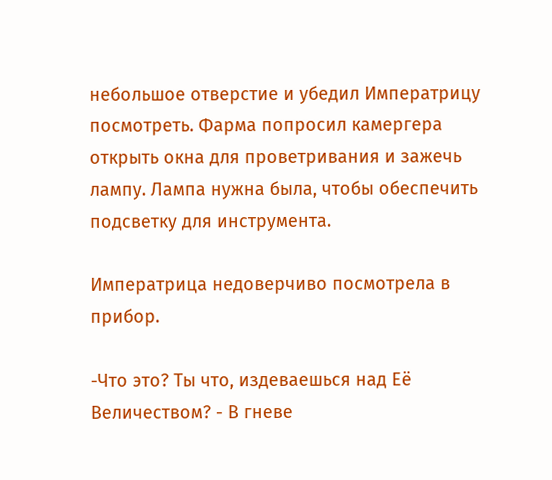небольшое отверстие и убедил Императрицу посмотреть. Фарма попросил камергера открыть окна для проветривания и зажечь лампу. Лампа нужна была, чтобы обеспечить подсветку для инструмента.

Императрица недоверчиво посмотрела в прибор.

-Что это? Ты что, издеваешься над Её Величеством? - В гневе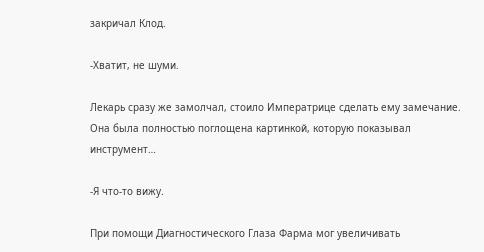закричал Клод.

-Хватит, не шуми.

Лекарь сразу же замолчал, стоило Императрице сделать ему замечание. Она была полностью поглощена картинкой, которую показывал инструмент…

-Я что-то вижу.

При помощи Диагностического Глаза Фарма мог увеличивать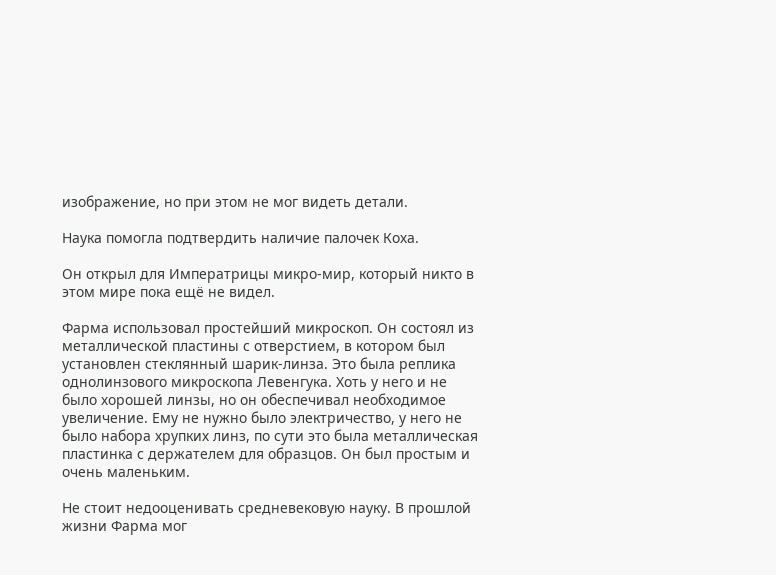изображение, но при этом не мог видеть детали.

Наука помогла подтвердить наличие палочек Коха.

Он открыл для Императрицы микро-мир, который никто в этом мире пока ещё не видел.

Фарма использовал простейший микроскоп. Он состоял из металлической пластины с отверстием, в котором был установлен стеклянный шарик-линза. Это была реплика однолинзового микроскопа Левенгука. Хоть у него и не было хорошей линзы, но он обеспечивал необходимое увеличение. Ему не нужно было электричество, у него не было набора хрупких линз, по сути это была металлическая пластинка с держателем для образцов. Он был простым и очень маленьким.

Не стоит недооценивать средневековую науку. В прошлой жизни Фарма мог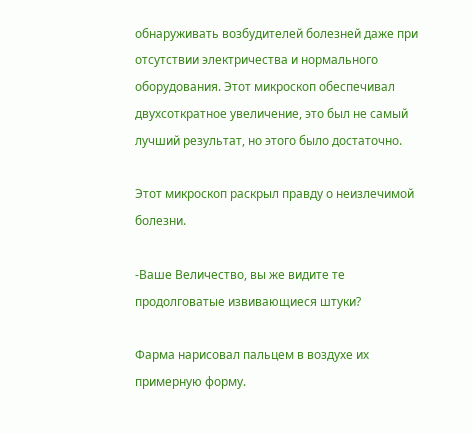обнаруживать возбудителей болезней даже при отсутствии электричества и нормального оборудования. Этот микроскоп обеспечивал двухсоткратное увеличение, это был не самый лучший результат, но этого было достаточно.

Этот микроскоп раскрыл правду о неизлечимой болезни.

-Ваше Величество, вы же видите те продолговатые извивающиеся штуки?

Фарма нарисовал пальцем в воздухе их примерную форму.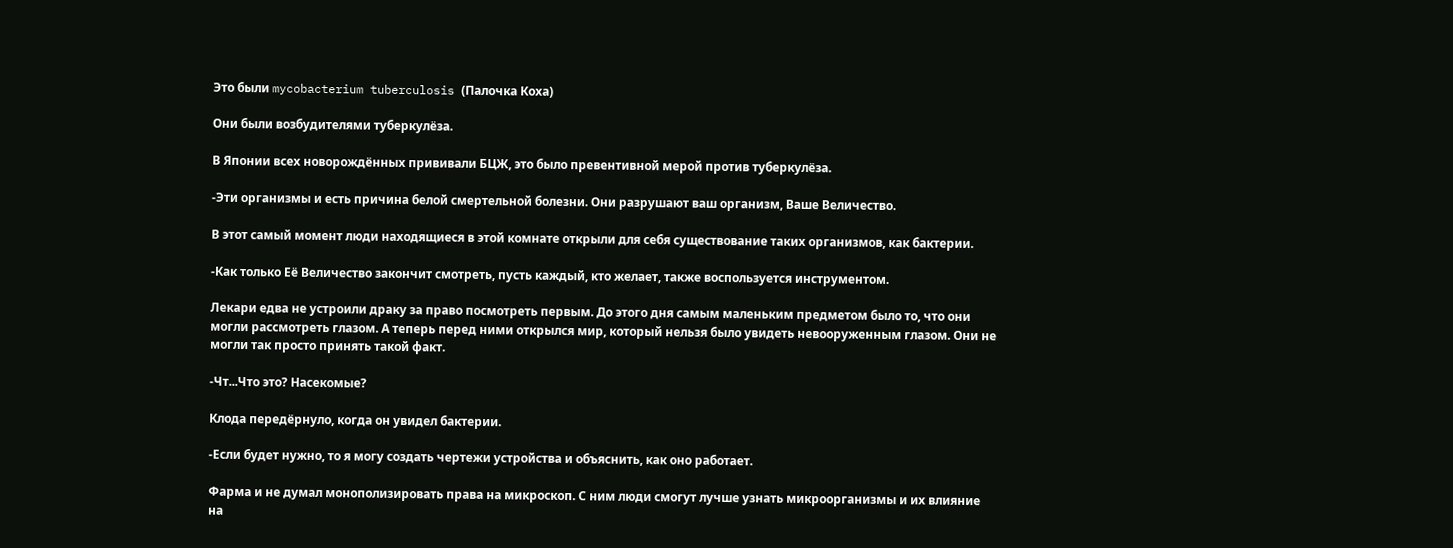Это были mycobacterium tuberculosis (Палочка Коха)

Они были возбудителями туберкулёза.

В Японии всех новорождённых прививали БЦЖ, это было превентивной мерой против туберкулёза.

-Эти организмы и есть причина белой смертельной болезни. Они разрушают ваш организм, Ваше Величество.

В этот самый момент люди находящиеся в этой комнате открыли для себя существование таких организмов, как бактерии.

-Как только Её Величество закончит смотреть, пусть каждый, кто желает, также воспользуется инструментом.

Лекари едва не устроили драку за право посмотреть первым. До этого дня самым маленьким предметом было то, что они могли рассмотреть глазом. А теперь перед ними открылся мир, который нельзя было увидеть невооруженным глазом. Они не могли так просто принять такой факт.

-Чт...Что это? Насекомые?

Клода передёрнуло, когда он увидел бактерии.

-Если будет нужно, то я могу создать чертежи устройства и объяснить, как оно работает.

Фарма и не думал монополизировать права на микроскоп. С ним люди смогут лучше узнать микроорганизмы и их влияние на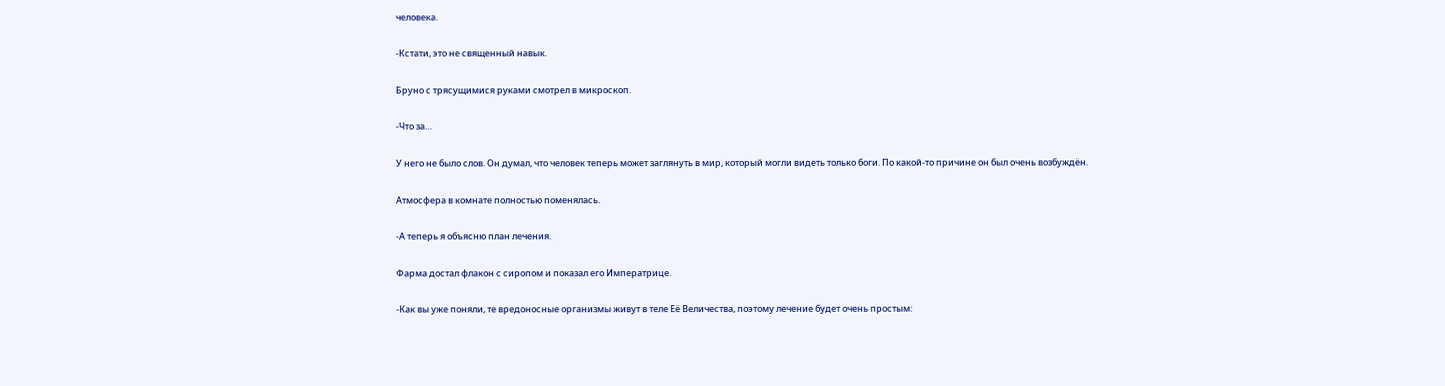человека.

-Кстати, это не священный навык.

Бруно с трясущимися руками смотрел в микроскоп.

-Что за…

У него не было слов. Он думал, что человек теперь может заглянуть в мир, который могли видеть только боги. По какой-то причине он был очень возбуждён.

Атмосфера в комнате полностью поменялась.

-А теперь я объясню план лечения.

Фарма достал флакон с сиропом и показал его Императрице.

-Как вы уже поняли, те вредоносные организмы живут в теле Её Величества, поэтому лечение будет очень простым: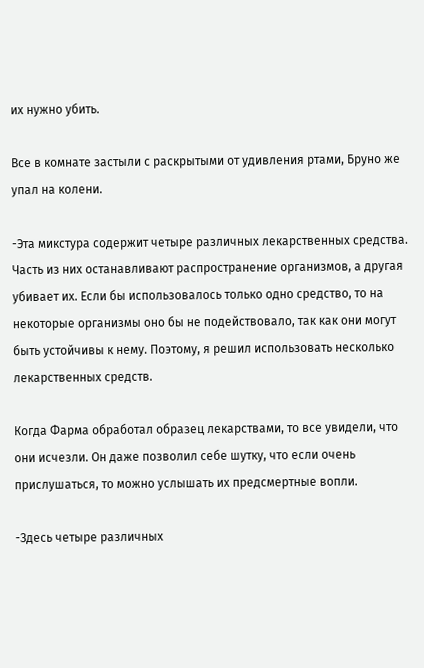их нужно убить.

Все в комнате застыли с раскрытыми от удивления ртами, Бруно же упал на колени.

-Эта микстура содержит четыре различных лекарственных средства. Часть из них останавливают распространение организмов, а другая убивает их. Если бы использовалось только одно средство, то на некоторые организмы оно бы не подействовало, так как они могут быть устойчивы к нему. Поэтому, я решил использовать несколько лекарственных средств.

Когда Фарма обработал образец лекарствами, то все увидели, что они исчезли. Он даже позволил себе шутку, что если очень прислушаться, то можно услышать их предсмертные вопли.

-Здесь четыре различных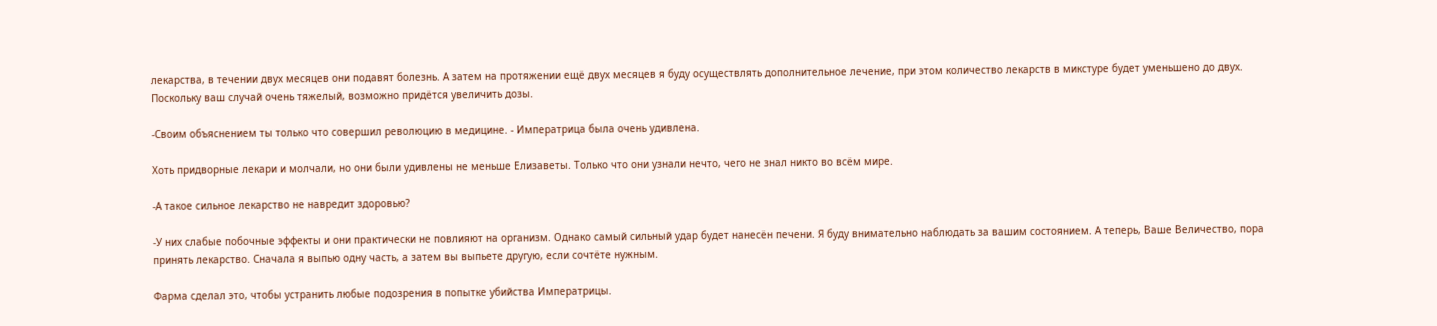лекарства, в течении двух месяцев они подавят болезнь. А затем на протяжении ещё двух месяцев я буду осуществлять дополнительное лечение, при этом количество лекарств в микстуре будет уменьшено до двух. Поскольку ваш случай очень тяжелый, возможно придётся увеличить дозы.

-Своим объяснением ты только что совершил революцию в медицине. - Императрица была очень удивлена.

Хоть придворные лекари и молчали, но они были удивлены не меньше Елизаветы. Только что они узнали нечто, чего не знал никто во всём мире.

-А такое сильное лекарство не навредит здоровью?

-У них слабые побочные эффекты и они практически не повлияют на организм. Однако самый сильный удар будет нанесён печени. Я буду внимательно наблюдать за вашим состоянием. А теперь, Ваше Величество, пора принять лекарство. Сначала я выпью одну часть, а затем вы выпьете другую, если сочтёте нужным.

Фарма сделал это, чтобы устранить любые подозрения в попытке убийства Императрицы.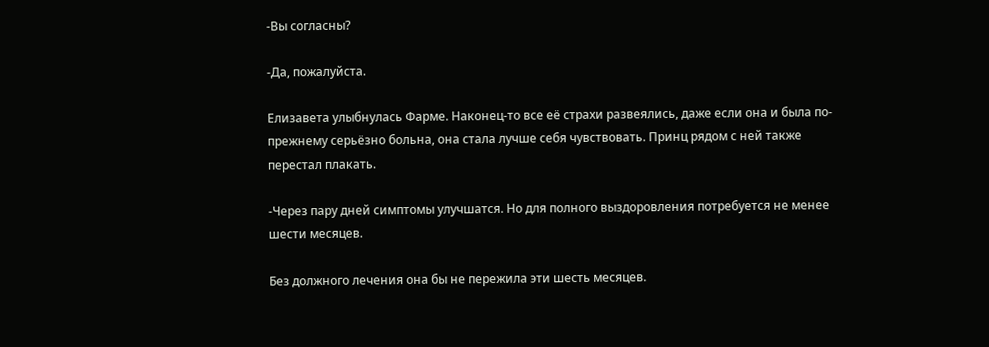-Вы согласны?

-Да, пожалуйста.

Елизавета улыбнулась Фарме. Наконец-то все её страхи развеялись, даже если она и была по-прежнему серьёзно больна, она стала лучше себя чувствовать. Принц рядом с ней также перестал плакать.

-Через пару дней симптомы улучшатся. Но для полного выздоровления потребуется не менее шести месяцев.

Без должного лечения она бы не пережила эти шесть месяцев.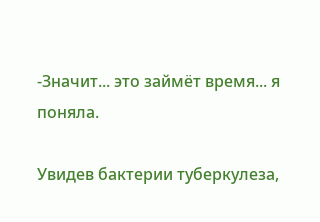-Значит... это займёт время... я поняла.

Увидев бактерии туберкулеза,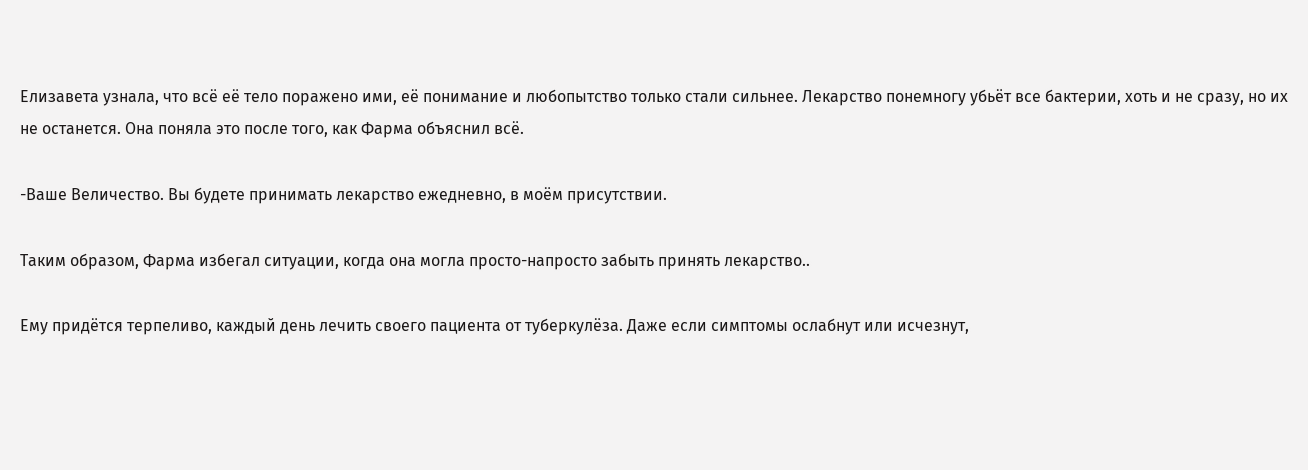Елизавета узнала, что всё её тело поражено ими, её понимание и любопытство только стали сильнее. Лекарство понемногу убьёт все бактерии, хоть и не сразу, но их не останется. Она поняла это после того, как Фарма объяснил всё.

-Ваше Величество. Вы будете принимать лекарство ежедневно, в моём присутствии.

Таким образом, Фарма избегал ситуации, когда она могла просто-напросто забыть принять лекарство..

Ему придётся терпеливо, каждый день лечить своего пациента от туберкулёза. Даже если симптомы ослабнут или исчезнут,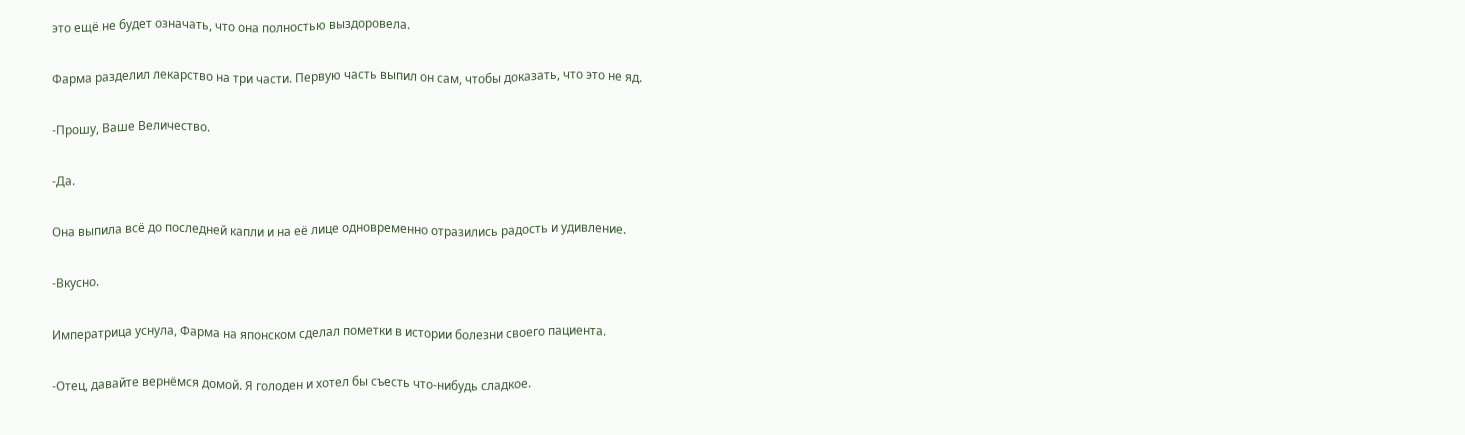это ещё не будет означать, что она полностью выздоровела.

Фарма разделил лекарство на три части. Первую часть выпил он сам, чтобы доказать, что это не яд.

-Прошу, Ваше Величество.

-Да.

Она выпила всё до последней капли и на её лице одновременно отразились радость и удивление.

-Вкусно.

Императрица уснула, Фарма на японском сделал пометки в истории болезни своего пациента.

-Отец, давайте вернёмся домой. Я голоден и хотел бы съесть что-нибудь сладкое.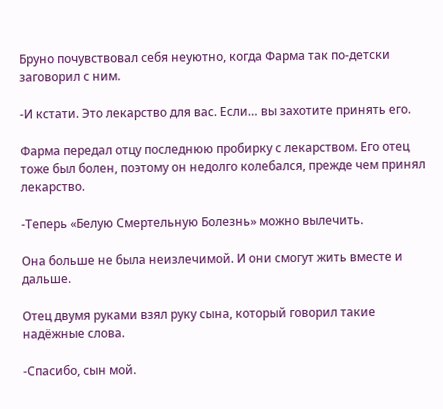Бруно почувствовал себя неуютно, когда Фарма так по-детски заговорил с ним.

-И кстати. Это лекарство для вас. Если… вы захотите принять его.

Фарма передал отцу последнюю пробирку с лекарством. Его отец тоже был болен, поэтому он недолго колебался, прежде чем принял лекарство.

-Теперь «Белую Смертельную Болезнь» можно вылечить.

Она больше не была неизлечимой. И они смогут жить вместе и дальше.

Отец двумя руками взял руку сына, который говорил такие надёжные слова.

-Спасибо, сын мой.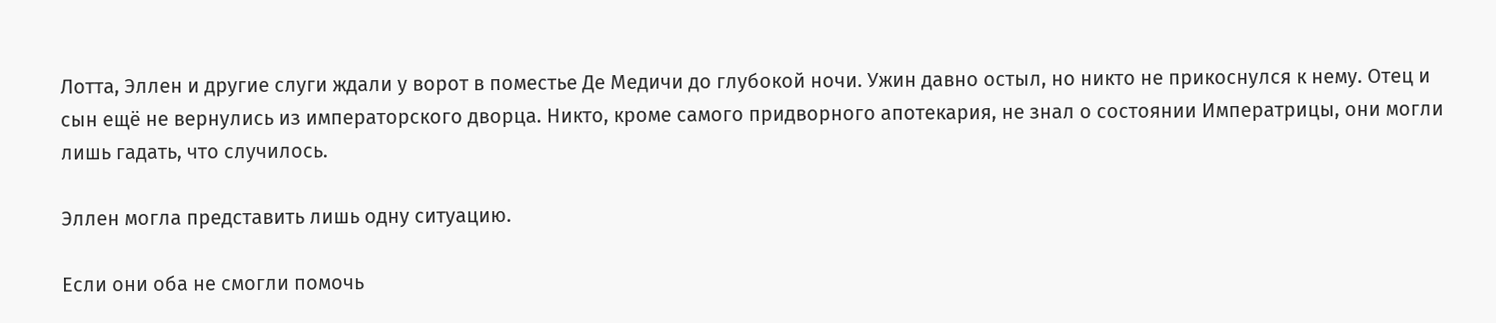Лотта, Эллен и другие слуги ждали у ворот в поместье Де Медичи до глубокой ночи. Ужин давно остыл, но никто не прикоснулся к нему. Отец и сын ещё не вернулись из императорского дворца. Никто, кроме самого придворного апотекария, не знал о состоянии Императрицы, они могли лишь гадать, что случилось.

Эллен могла представить лишь одну ситуацию.

Если они оба не смогли помочь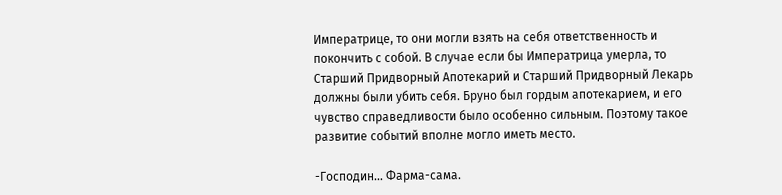Императрице, то они могли взять на себя ответственность и покончить с собой. В случае если бы Императрица умерла, то Старший Придворный Апотекарий и Старший Придворный Лекарь должны были убить себя. Бруно был гордым апотекарием, и его чувство справедливости было особенно сильным. Поэтому такое развитие событий вполне могло иметь место.

-Господин… Фарма-сама.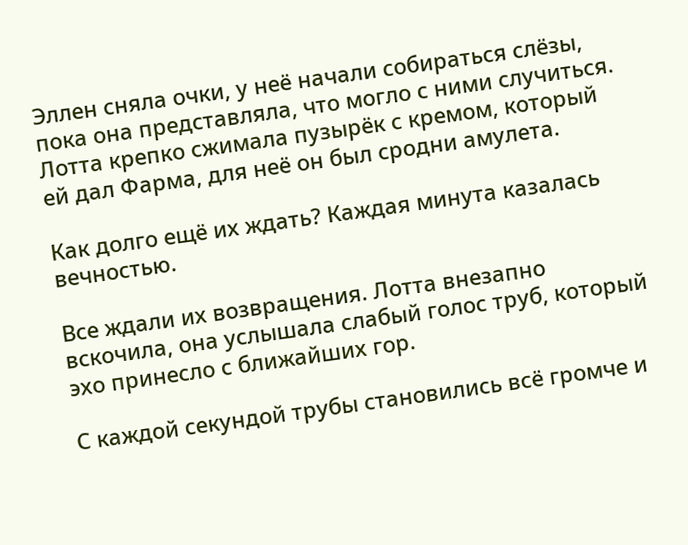Эллен сняла очки, у неё начали собираться слёзы, пока она представляла, что могло с ними случиться. Лотта крепко сжимала пузырёк с кремом, который ей дал Фарма, для неё он был сродни амулета.

Как долго ещё их ждать? Каждая минута казалась вечностью.

Все ждали их возвращения. Лотта внезапно вскочила, она услышала слабый голос труб, который эхо принесло с ближайших гор.

С каждой секундой трубы становились всё громче и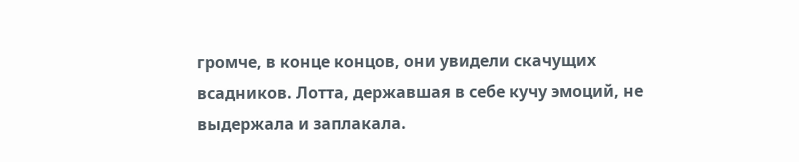громче, в конце концов, они увидели скачущих всадников. Лотта, державшая в себе кучу эмоций, не выдержала и заплакала.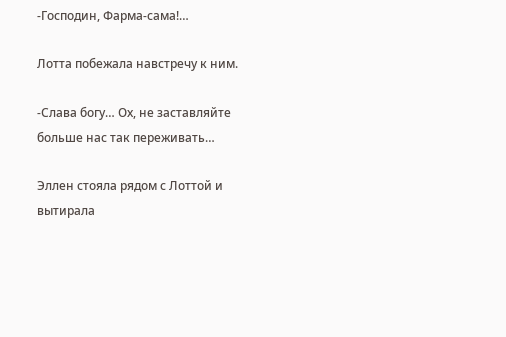-Господин, Фарма-сама!…

Лотта побежала навстречу к ним.

-Слава богу… Ох, не заставляйте больше нас так переживать…

Эллен стояла рядом с Лоттой и вытирала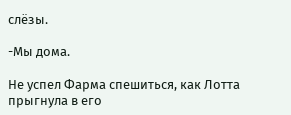слёзы.

-Мы дома.

Не успел Фарма спешиться, как Лотта прыгнула в его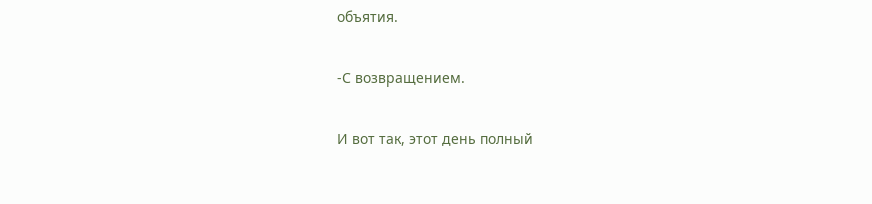объятия.

-С возвращением.

И вот так, этот день полный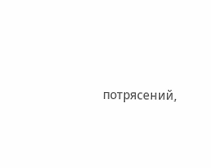потрясений,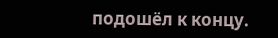подошёл к концу.